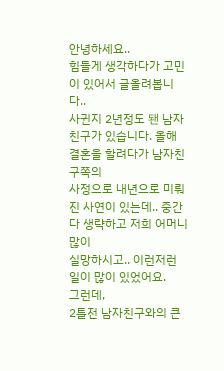안녕하세요..
힘들게 생각하다가 고민이 있어서 글올려봅니다..
사귄지 2년정도 됀 남자친구가 있습니다. 올해 결혼을 할려다가 남자친구쪽의
사정으로 내년으로 미뤄진 사연이 있는데.. 중간 다 생략하고 저희 어머니 많이
실망하시고.. 이런저런 일이 많이 있었어요.
그런데,
2틀전 남자친구와의 큰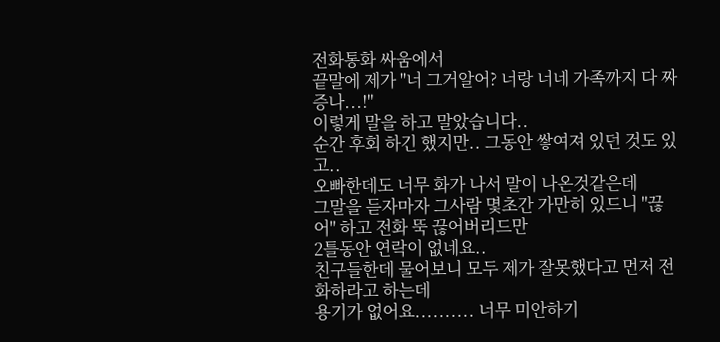전화통화 싸움에서
끝말에 제가 "너 그거알어? 너랑 너네 가족까지 다 짜증나...!"
이렇게 말을 하고 말았습니다..
순간 후회 하긴 했지만.. 그동안 쌓여져 있던 것도 있고..
오빠한데도 너무 화가 나서 말이 나온것같은데
그말을 듣자마자 그사람 몇초간 가만히 있드니 "끊어" 하고 전화 뚝 끊어버리드만
2틀동안 연락이 없네요..
친구들한데 물어보니 모두 제가 잘못했다고 먼저 전화하라고 하는데
용기가 없어요.......... 너무 미안하기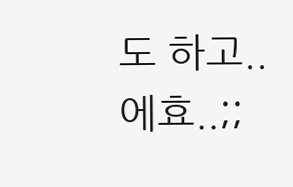도 하고..
에효..;;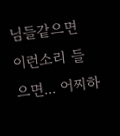님들같으면 이런소리 들으면... 어찌하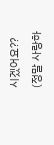시겠어요??
(정말 사랑하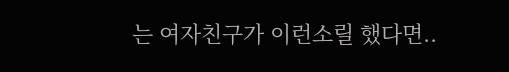는 여자친구가 이런소릴 했다면..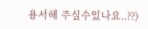용서해 주실수있나요..??)